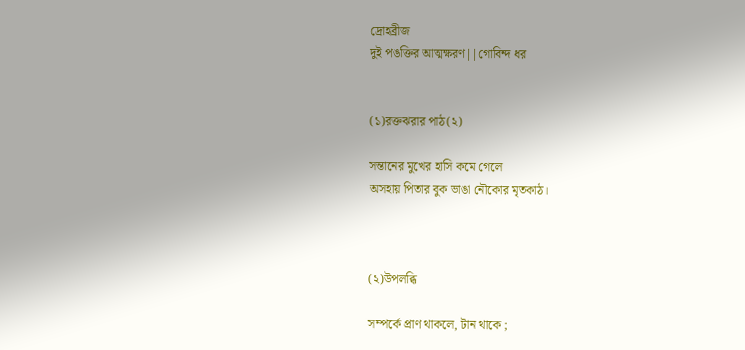দ্রোহব্রীজ
দুই পঙক্তির আত্মক্ষরণ||গোবিন্দ ধর


(১)রক্তঝরার পাঠ(২)

সন্তানের মুখের হাসি কমে গেলে
অসহায় পিতার বুক ভাঙা নৌকোর মৃতকাঠ।



(২)উপলব্ধি

সম্পর্কে প্রাণ থাকলে, টান থাকে ;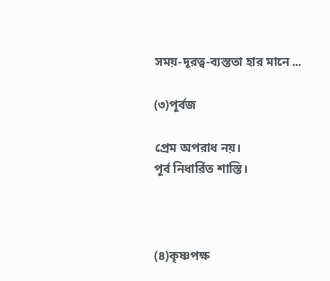সময়-দূরত্ব-ব্যস্ততা হার মানে ...

(৩)পূর্বজ

প্রেম অপরাধ নয়।
পূর্ব নিধার্রিত শাস্তি।



(৪)কৃষ্ণপক্ষ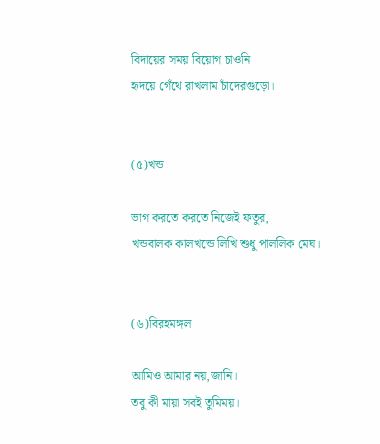বিদায়ের সময় বিয়োগ চাওনি
হৃদয়ে গেঁথে রাখলাম চাঁদেরগুড়ো।


(৫)খন্ড

ভাগ করতে করতে নিজেই ফতুর,
খন্ডবালক কালখন্ডে লিখি শুধু পাললিক মেঘ।


(৬)বিরহমঙ্গল

আমিও আমার নয়,জানি।
তবু কী মায়া সবই তুমিময়।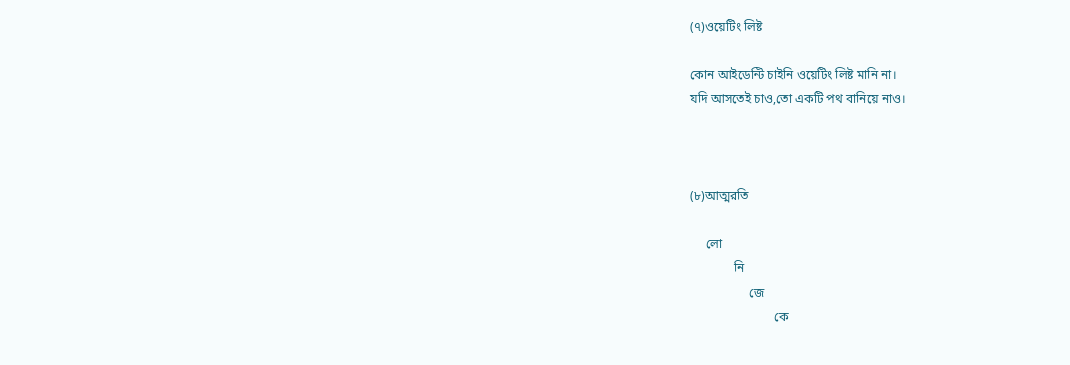(৭)ওয়েটিং লিষ্ট

কোন আইডেন্টি চাইনি ওয়েটিং লিষ্ট মানি না।
যদি আসতেই চাও,তো একটি পথ বানিয়ে নাও।



(৮)আত্মরতি

     লো
              নি
                   জে
                           কে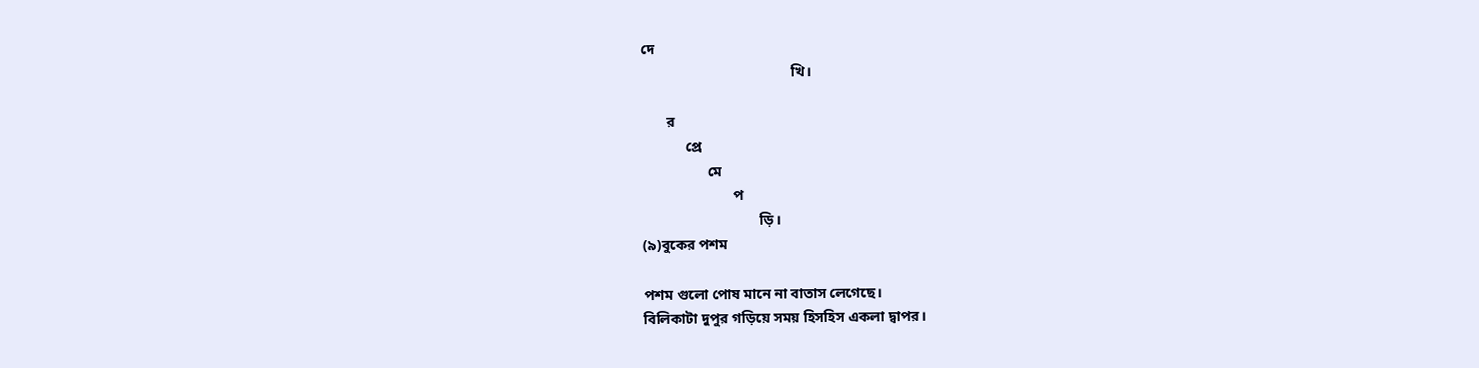দে
                                         খি।

       র
            প্রে
                  মে
                         প
                                ড়ি।
(৯)বুকের পশম

পশম গুলো পোষ মানে না বাতাস লেগেছে।
বিলিকাটা দুপুর গড়িয়ে সময় হিসহিস একলা দ্বাপর।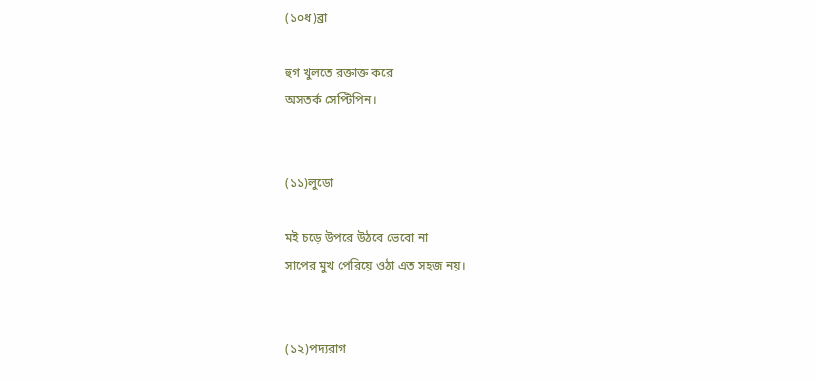(১০ধ)ব্রা

হুগ খুলতে রক্তাক্ত করে
অসতর্ক সেপ্টিপিন।


(১১)লুডো

মই চড়ে উপরে উঠবে ভেবো না
সাপের মুখ পেরিয়ে ওঠা এত সহজ নয়।


(১২)পদ্যরাগ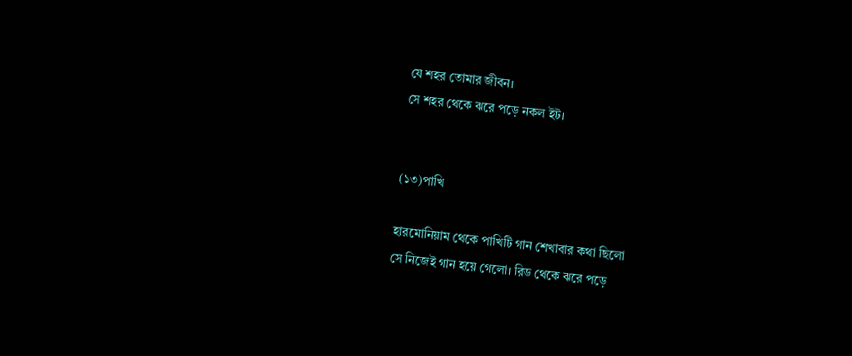যে শহর তোমার জীবন।
সে শহর থেকে ঝরে পড়ে নকল ইট।


(১৩)পাখি

হারমোনিয়াম থেকে পাখিটি গান শেখাবার কথা ছিলো
সে নিজেই গান হয়ে গেলো। রিড থেকে ঝরে পড়ে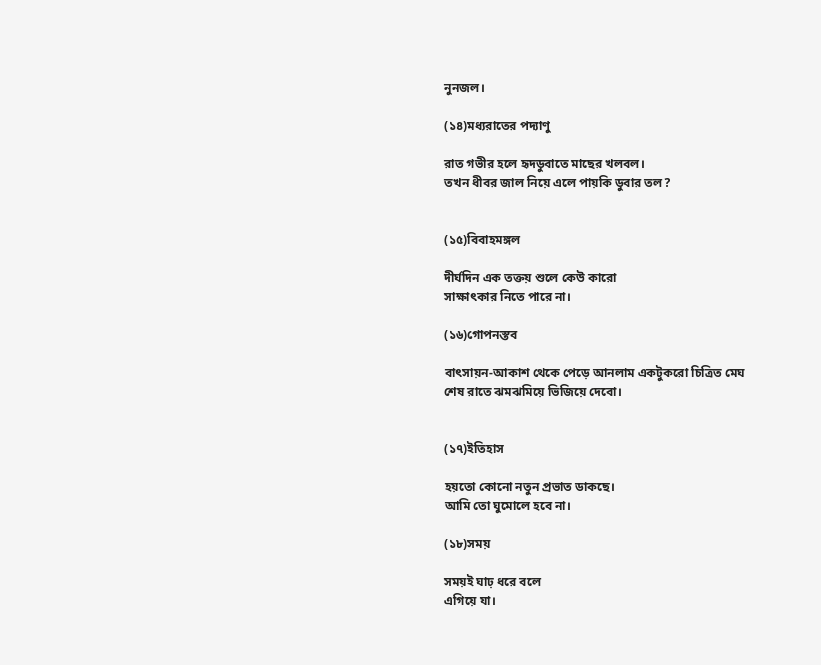নুনজল।

(১৪)মধ্যরাতের পদ্যাণু

রাত গভীর হলে হৃদডুবাতে মাছের খলবল।
তখন ধীবর জাল নিয়ে এলে পায়কি ডুবার তল?


(১৫)বিবাহমঙ্গল

দীর্ঘদিন এক তক্তয় শুলে কেউ কারো
সাক্ষাৎকার নিতে পারে না।

(১৬)গোপনস্তব

বাৎসায়ন-আকাশ থেকে পেড়ে আনলাম একটুকরো চিত্রিত মেঘ
শেষ রাতে ঝমঝমিয়ে ভিজিয়ে দেবো।


(১৭)ইতিহাস

হয়তো কোনো নতুন প্রভাত ডাকছে।
আমি তো ঘুমোলে হবে না।

(১৮)সময়

সময়ই ঘাঢ় ধরে বলে
এগিয়ে যা।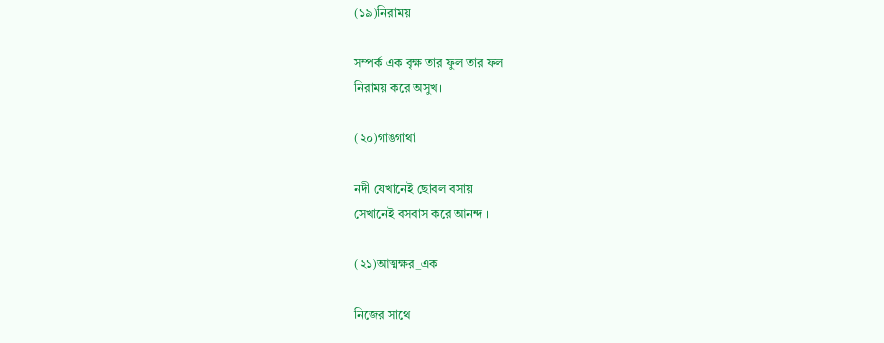(১৯)নিরাময়

সম্পর্ক এক বৃক্ষ তার ফুল তার ফল
নিরাময় করে অসুখ।

(২০)গাঙগাথা

নদী যেখানেই ছোবল বসায়
সেখানেই বসবাস করে আনন্দ ।

(২১)আত্মক্ষর_এক

নিজের সাথে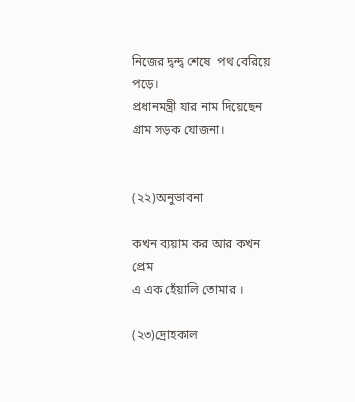নিজের দ্বন্দ্ব শেষে  পথ বেরিয়ে পড়ে।
প্রধানমন্ত্রী যার নাম দিয়েছেন গ্রাম সড়ক যোজনা।


(২২)অনুভাবনা

কখন ব্যয়াম কর আর কখন প্রেম
এ এক হেঁয়ালি তোমার ।

(২৩)দ্রোহকাল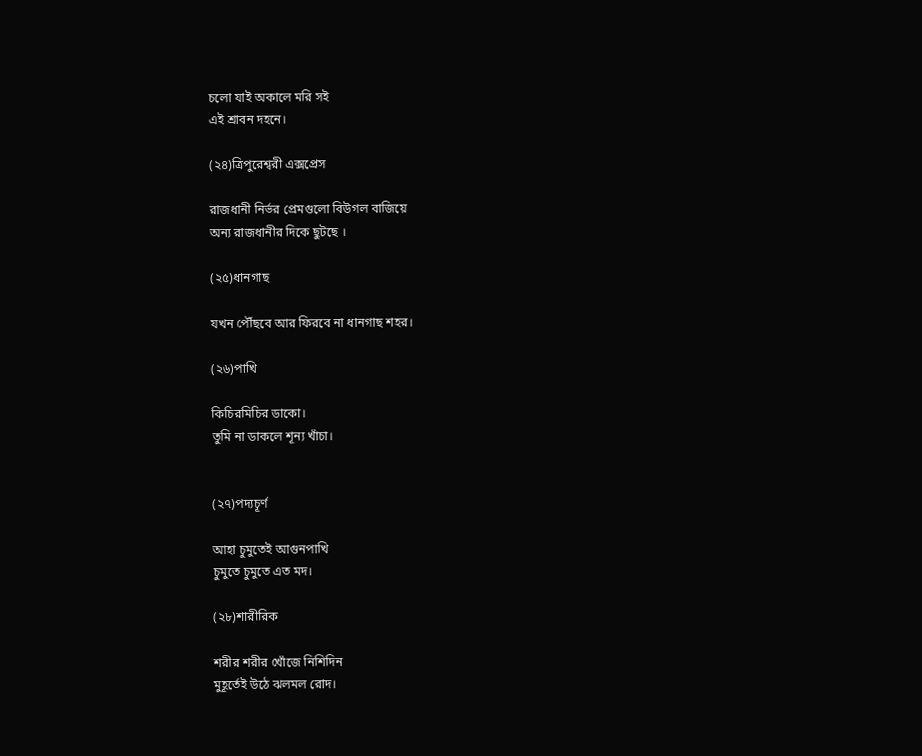চলো যাই অকালে মরি সই
এই শ্রাবন দহনে।

(২৪)ত্রিপুরেশ্বরী এক্সপ্রেস

রাজধানী নির্ভর প্রেমগুলো বিউগল বাজিয়ে
অন্য রাজধানীর দিকে ছুটছে ।

(২৫)ধানগাছ

যখন পৌঁছবে আর ফিরবে না ধানগাছ শহর।

(২৬)পাখি

কিচিরমিচির ডাকো।
তুমি না ডাকলে শূন্য খাঁচা।


(২৭)পদ্যচূর্ণ

আহা চুমুতেই আগুনপাখি
চুমুতে চুমুতে এত মদ।

(২৮)শারীরিক

শরীর শরীর খোঁজে নিশিদিন
মুহূর্তেই উঠে ঝলমল রোদ।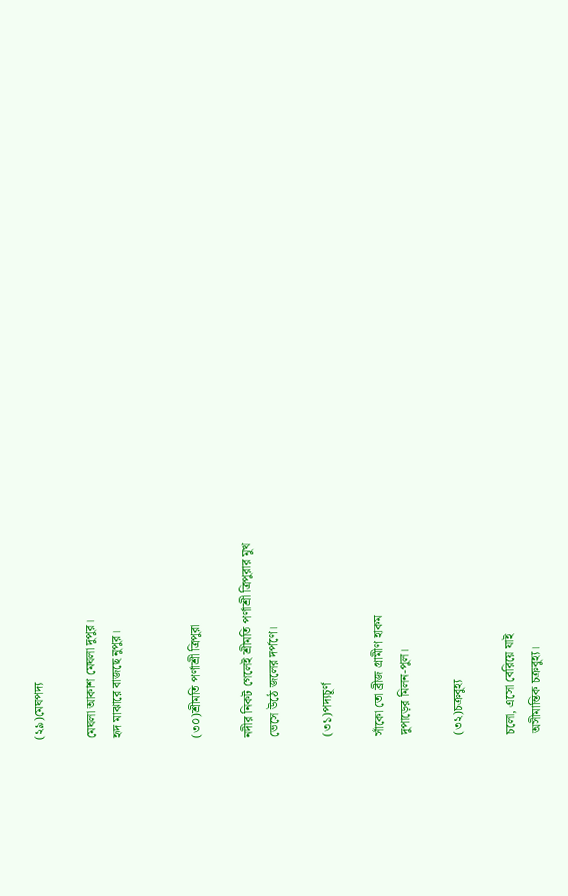(২৯)মেঘপদ্য

মেঘলা আকাশ মেঘলা দুপুর।
হৃদ মাঝারে বাজছে নুপুর।


(৩০)শ্রীমতি পর্ণাশ্রী ত্রিপুরা

নদীর নিকট গেলেই শ্রীমতি পর্ণাশ্রী ত্রিপুরার মুখ
ভেসে উঠে জলের দর্পণে।

(৩১)পদ্যচূর্ণ

সাঁকো তো ব্রীজ গ্রামীণ হাকম
দুপাড়ের মিলন-পুল।

(৩২)চক্রবুহ্য

চলো, এসো বেরিয়ে যাই
অসীমান্তিক চক্রবুহ্য।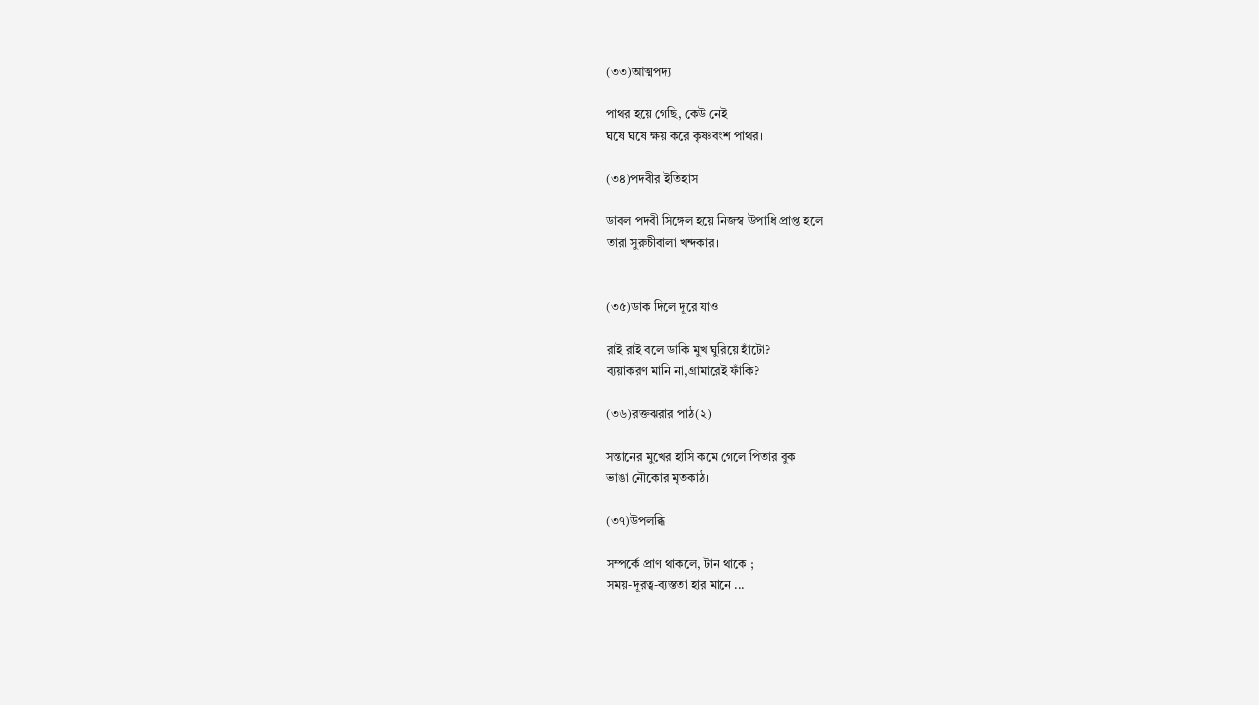(৩৩)আত্মপদ্য

পাথর হয়ে গেছি, কেউ নেই
ঘষে ঘষে ক্ষয় করে কৃষ্ণবংশ পাথর।

(৩৪)পদবীর ইতিহাস

ডাবল পদবী সিঙ্গেল হয়ে নিজস্ব উপাধি প্রাপ্ত হলে
তারা সুরুচীবালা খন্দকার।


(৩৫)ডাক দিলে দূরে যাও

রাই রাই বলে ডাকি মুখ ঘুরিয়ে হাঁটো?
ব‌্যয়াকরণ মানি না,গ্রামারেই ফাঁকি?

(৩৬)রক্তঝরার পাঠ(২)

সন্তানের মুখের হাসি কমে গেলে পিতার বুক
ভাঙা নৌকোর মৃতকাঠ।

(৩৭)উপলব্ধি

সম্পর্কে প্রাণ থাকলে, টান থাকে ;
সময়-দূরত্ব-ব্যস্ততা হার মানে ...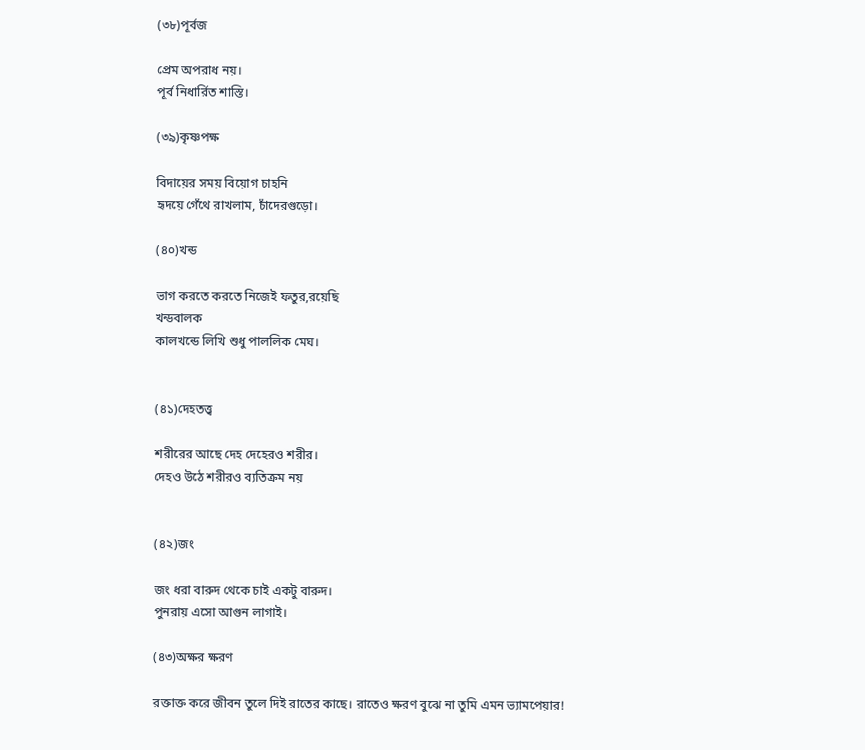(৩৮)পূর্বজ

প্রেম অপরাধ নয়।
পূর্ব নিধার্রিত শাস্তি।

(৩৯)কৃষ্ণপক্ষ

বিদায়ের সময় বিয়োগ চাহনি
হৃদয়ে গেঁথে রাখলাম, চাঁদেরগুড়ো।

(৪০)খন্ড

ভাগ করতে করতে নিজেই ফতুর,রয়েছি
খন্ডবালক
কালখন্ডে লিখি শুধু পাললিক মেঘ।


(৪১)দেহতত্ত্ব

শরীরের আছে দেহ দেহেরও শরীর।
দেহও উঠে শরীরও ব্যতিক্রম নয়


(৪২)জং

জং ধরা বারুদ থেকে চাই একটু বারুদ।
পুনরায় এসো আগুন লাগাই।

(৪৩)অক্ষর ক্ষরণ

রক্তাক্ত করে জীবন তুলে দিই রাতের কাছে। রাতেও ক্ষরণ বুঝে না তুমি এমন ভ্যামপেয়ার!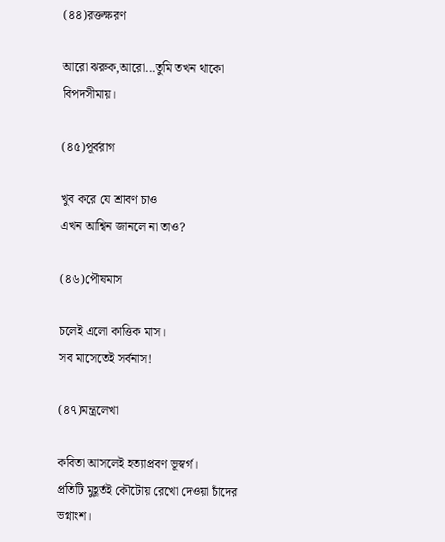(৪৪)রক্তক্ষরণ

আরো ঝরুক,আরো...তুমি তখন থাকো
বিপদসীমায়।

(৪৫)পূর্বরাগ

খুব করে যে শ্রাবণ চাও
এখন আশ্বিন জানলে না তাও?

(৪৬)পৌষমাস

চলেই এলো কাত্তিক মাস।
সব মাসেতেই সর্বনাস!

(৪৭)মন্ত্রলেখা

কবিতা আসলেই হত্যাপ্রবণ ভূস্বর্গ।
প্রতিটি মুহূর্তই কৌটোয় রেখো দেওয়া চাঁদের ভগ্নাংশ।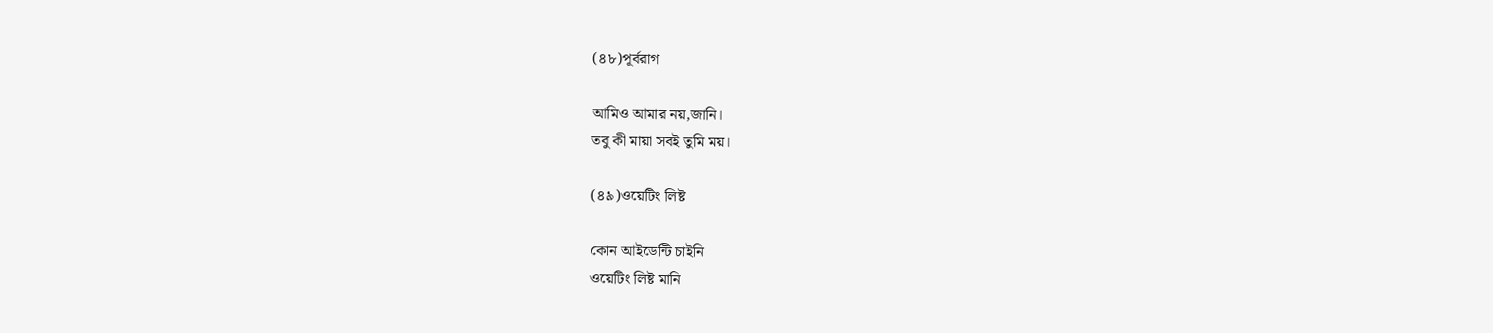(৪৮)পূর্বরাগ

আমিও আমার নয়,জানি।
তবু কী মায়া সবই তুমি ময়।

(৪৯)ওয়েটিং লিষ্ট

কোন আইডেন্টি চাইনি
ওয়েটিং লিষ্ট মানি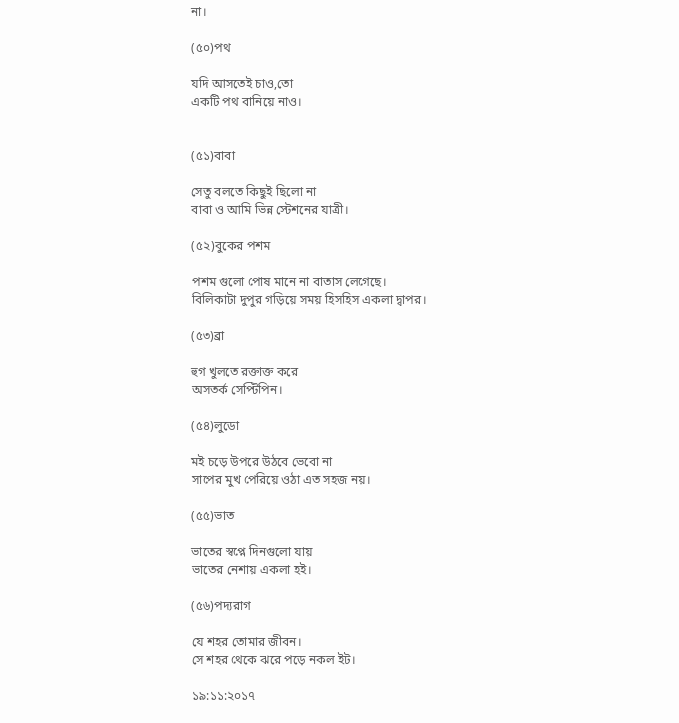না।

(৫০)পথ

যদি আসতেই চাও,তো
একটি পথ বানিয়ে নাও।


(৫১)বাবা

সেতু বলতে কিছুই ছিলো না
বাবা ও আমি ভিন্ন স্টেশনের যাত্রী।

(৫২)বুকের পশম

পশম গুলো পোষ মানে না বাতাস লেগেছে।
বিলিকাটা দুপুর গড়িয়ে সময় হিসহিস একলা দ্বাপর।

(৫৩)ব্রা

হুগ খুলতে রক্তাক্ত করে
অসতর্ক সেপ্টিপিন।

(৫৪)লুডো

মই চড়ে উপরে উঠবে ভেবো না
সাপের মুখ পেরিয়ে ওঠা এত সহজ নয়।

(৫৫)ভাত

ভাতের স্বপ্নে দিনগুলো যায়
ভাতের নেশায় একলা হই।

(৫৬)পদ্যরাগ

যে শহর তোমার জীবন।
সে শহর থেকে ঝরে পড়ে নকল ইট।

১৯:১১:২০১৭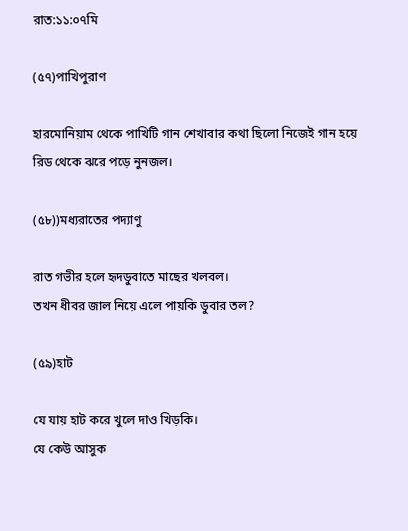রাত:১১:০৭মি

(৫৭)পাখিপুরাণ

হারমোনিয়াম থেকে পাখিটি গান শেখাবার কথা ছিলো নিজেই গান হয়ে রিড থেকে ঝরে পড়ে নুনজল।

(৫৮))মধ্যরাতের পদ্যাণু

রাত গভীর হলে হৃদডুবাতে মাছের খলবল।
তখন ধীবর জাল নিয়ে এলে পায়কি ডুবার তল?

(৫৯)হাট

যে যায় হাট করে খুলে দাও খিড়কি।
যে কেউ আসুক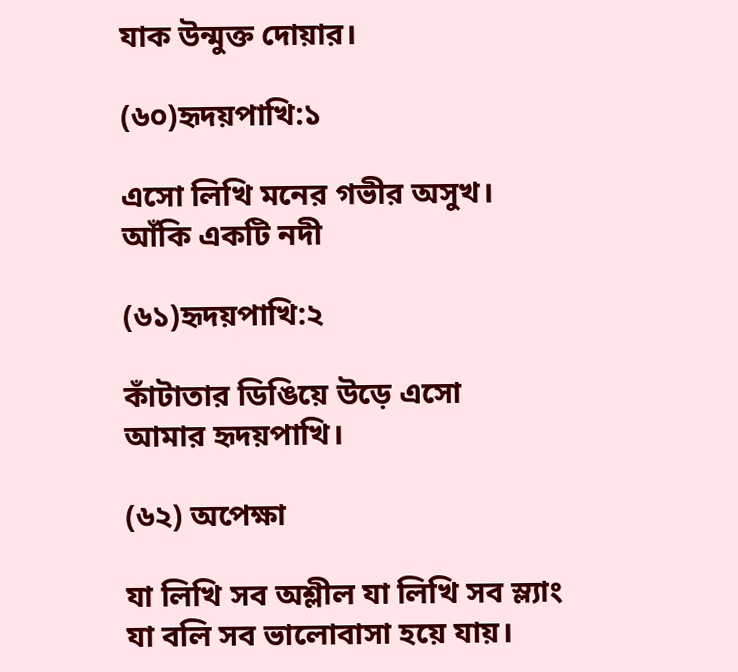যাক উন্মুক্ত দোয়ার।

(৬০)হৃদয়পাখি:১

এসো লিখি মনের গভীর অসুখ।
আঁকি একটি নদী

(৬১)হৃদয়পাখি:২

কাঁটাতার ডিঙিয়ে উড়ে এসো
আমার হৃদয়পাখি।

(৬২) অপেক্ষা

যা লিখি সব অশ্লীল যা লিখি সব স্ল্যাং
যা বলি সব ভালোবাসা হয়ে যায়।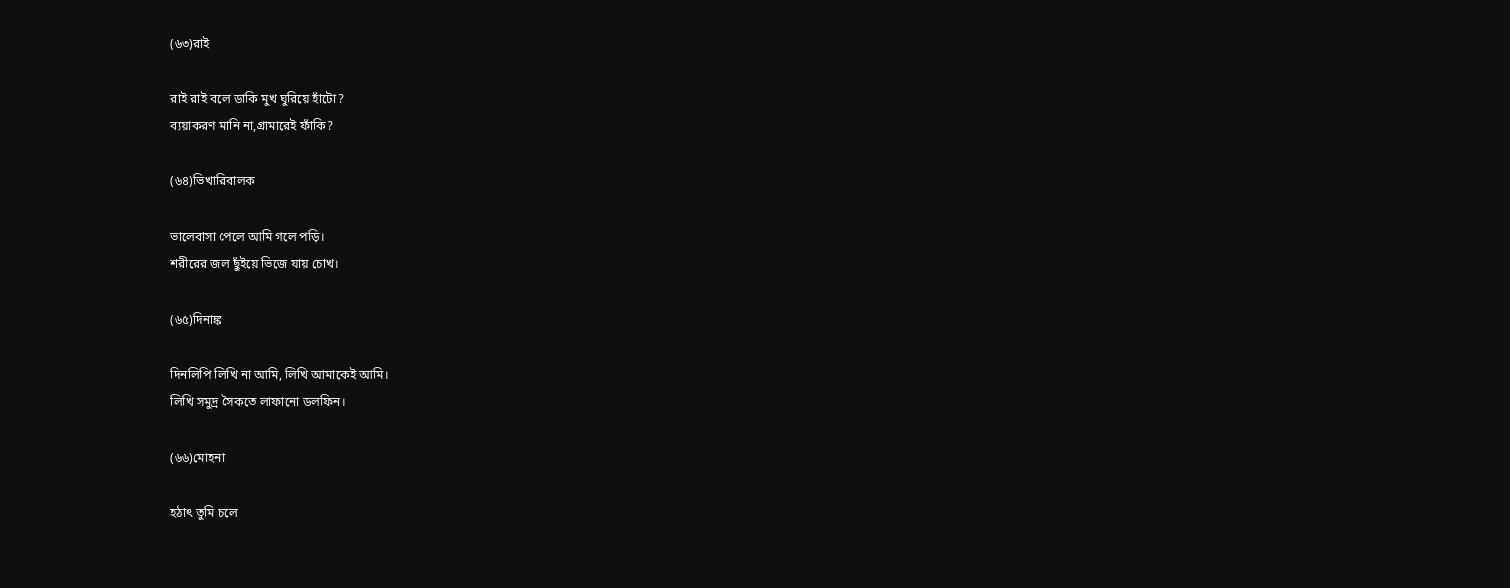(৬৩)রাই

রাই রাই বলে ডাকি মুখ ঘুরিয়ে হাঁটো?
ব‌্যয়াকরণ মানি না,গ্রামারেই ফাঁকি?

(৬৪)ভিখারিবালক

ভালেবাসা পেলে আমি গলে পড়ি।
শরীরের জল ছুঁইয়ে ভিজে যায় চোখ।

(৬৫)দিনাঙ্ক

দিনলিপি লিখি না আমি, লিখি আমাকেই আমি।
লিখি সমুদ্র সৈকতে লাফানো ডলফিন।

(৬৬)মোহনা

হঠাৎ তুমি চলে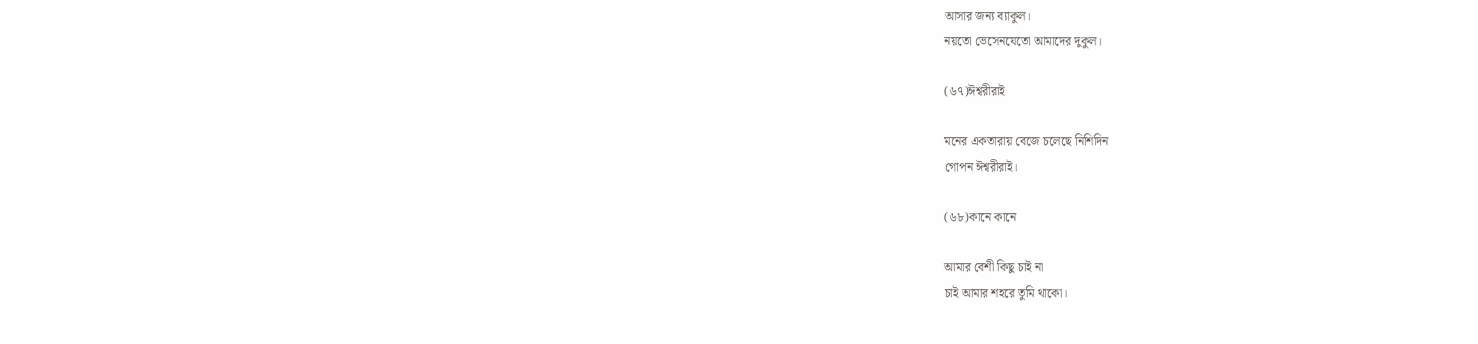আসার জন্য ব্যাকুল।
নয়তো ভেসেনযেতো আমাদের দুকুল।

(৬৭)ঈশ্বরীরাই

মনের একতারায় বেজে চলেছে নিশিদিন
গোপন ঈশ্বরীরাই।

(৬৮)কানে কানে

আমার বেশী কিছু চাই না
চাই আমার শহরে তুমি থাকো।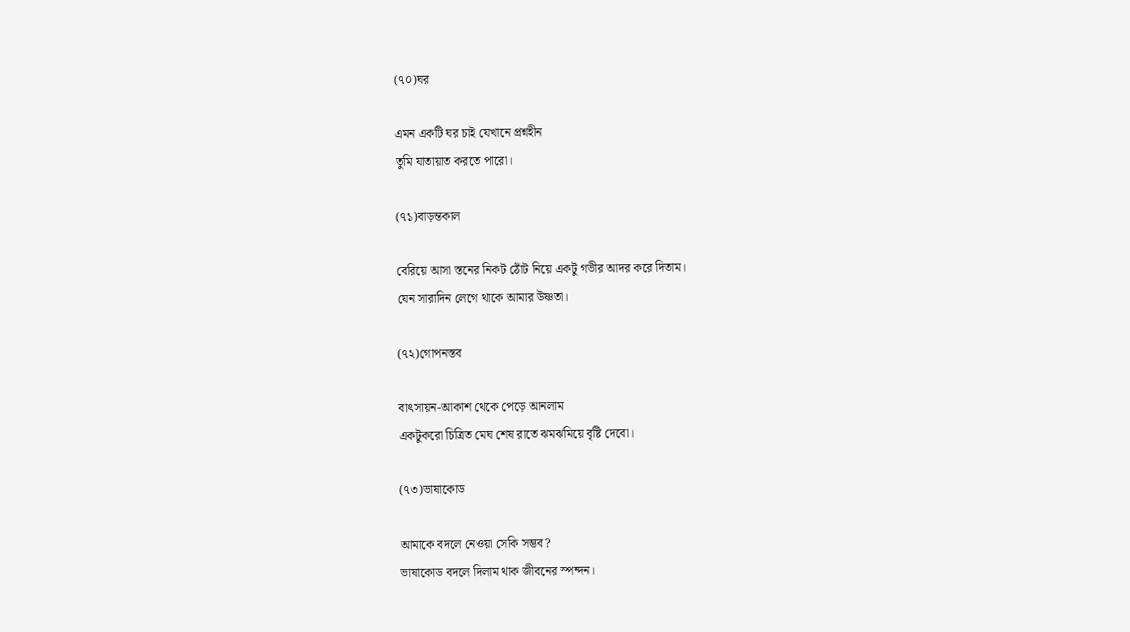(৭০)ঘর

এমন একটি ঘর চাই যেখানে প্রশ্নহীন
তুমি যাতায়াত করতে পারো।

(৭১)বাড়ন্তকাল

বেরিয়ে আসা স্তনের নিকট ঠোঁট নিয়ে একটু গভীর আদর করে দিতাম।
যেন সারাদিন লেগে থাকে আমার উষ্ণতা।

(৭২)গোপনস্তব

বাৎসায়ন-আকাশ থেকে পেড়ে আনলাম
একটুকরো চিত্রিত মেঘ শেষ রাতে ঝমঝমিয়ে বৃষ্টি দেবো।

(৭৩)ভাষাকোড

আমাকে বদলে নেওয়া সেকি সম্ভব?
ভাষাকোড বদলে দিলাম থাক জীবনের স্পন্দন।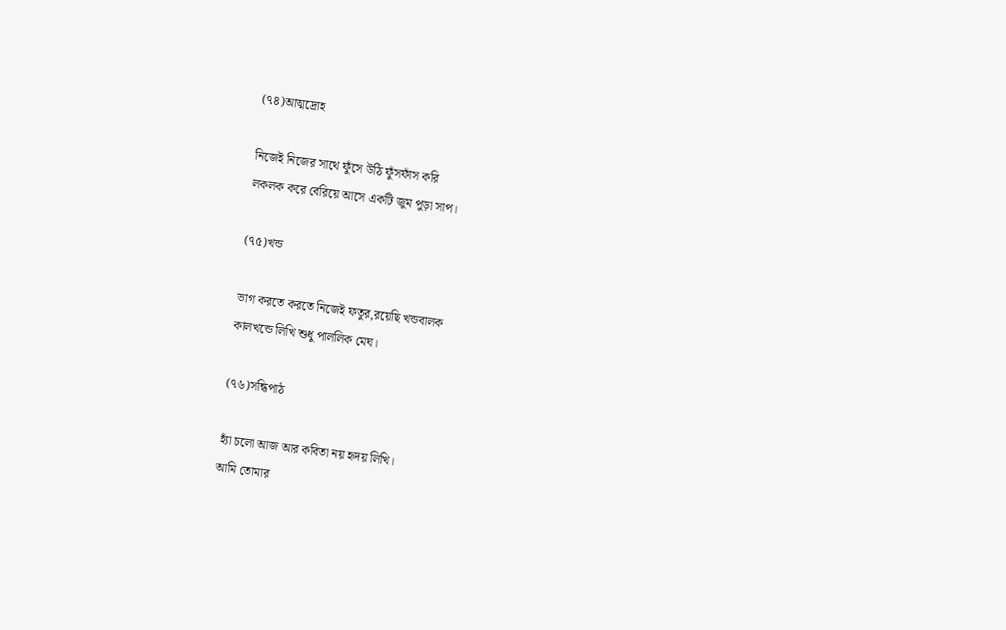(৭৪)আত্মদ্রোহ

নিজেই নিজের সাথে ফুঁসে উঠি ফুঁসফাঁস করি
লকলক করে বেরিয়ে আসে একটি জুম পুড়া সাপ।

(৭৫)খন্ড

ভাগ করতে করতে নিজেই ফতুর,রয়েছি খন্ডবালক
কালখন্ডে লিখি শুধু পাললিক মেঘ।

(৭৬)সন্ধিপাঠ

হ্যাঁ চলো আজ আর কবিতা নয় হৃদয় লিখি।
আমি তোমার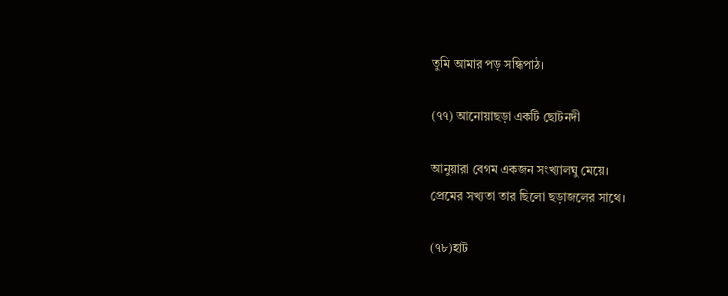তুমি আমার পড় সন্ধিপাঠ।

(৭৭) আনোয়াছড়া একটি ছোটনদী

আনুয়ারা বেগম একজন সংখ্যালঘু মেয়ে।
প্রেমের সখ্যতা তার ছিলো ছড়াজলের সাথে।

(৭৮)হাট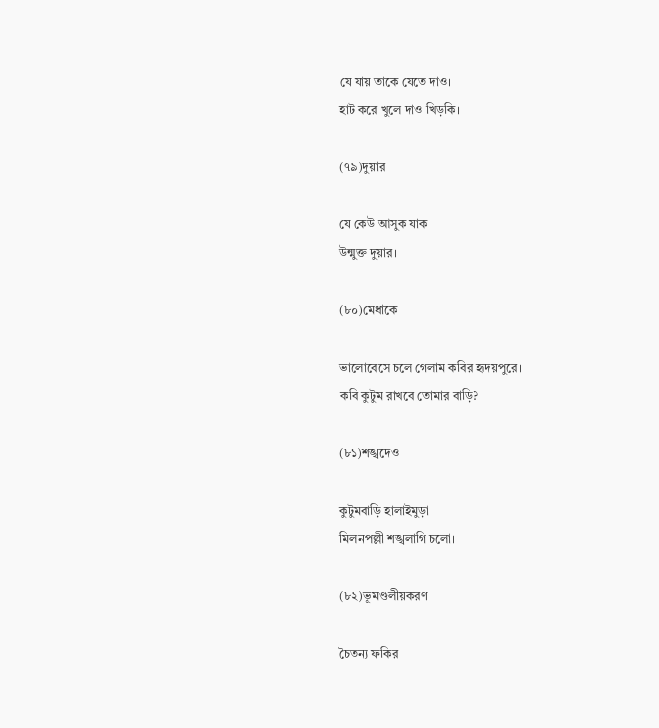যে যায় তাকে যেতে দাও।
হাট করে খুলে দাও খিড়কি।

(৭৯)দুয়ার

যে কেউ আসুক যাক
উন্মুক্ত দুয়ার।

(৮০)মেধাকে

ভালোবেসে চলে গেলাম কবির হৃদয়পুরে।
কবি কুটুম রাখবে তোমার বাড়ি?

(৮১)শঙ্খদেও

কুটুমবাড়ি হালাইমুড়া
মিলনপল্লী শঙ্খলাগি চলো।

(৮২)ভূমণ্ডলীয়করণ

চৈতন্য ফকির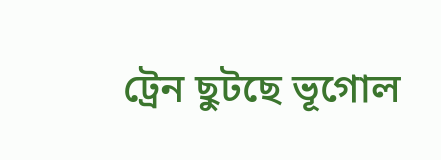ট্রেন ছুটছে ভূগোল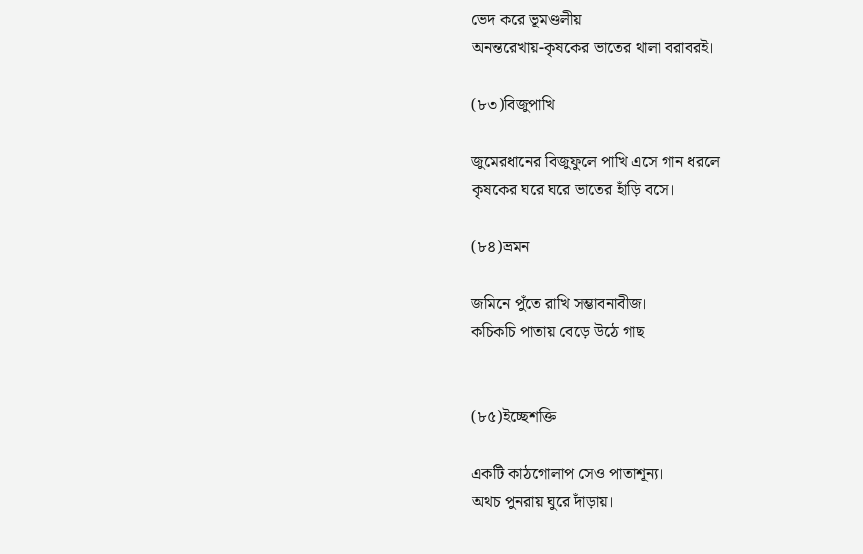ভেদ করে ভূমণ্ডলীয়
অনন্তরেখায়-কৃষকের ভাতের থালা বরাবরই।

(৮৩)বিজুপাখি

জুমেরধানের বিজুফুলে পাখি এসে গান ধরলে
কৃষকের ঘরে ঘরে ভাতের হাঁড়ি বসে।

(৮৪)ভ্রমন

জমিনে পুঁতে রাখি সম্ভাবনাবীজ।
কচিকচি পাতায় বেড়ে উঠে গাছ


(৮৫)ইচ্ছেশক্তি

একটি কাঠগোলাপ সেও পাতাশূন্য।
অথচ পুনরায় ঘুরে দাঁড়ায়।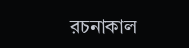রচনাকাল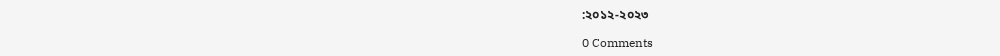:২০১২-২০২৩

0 Comments